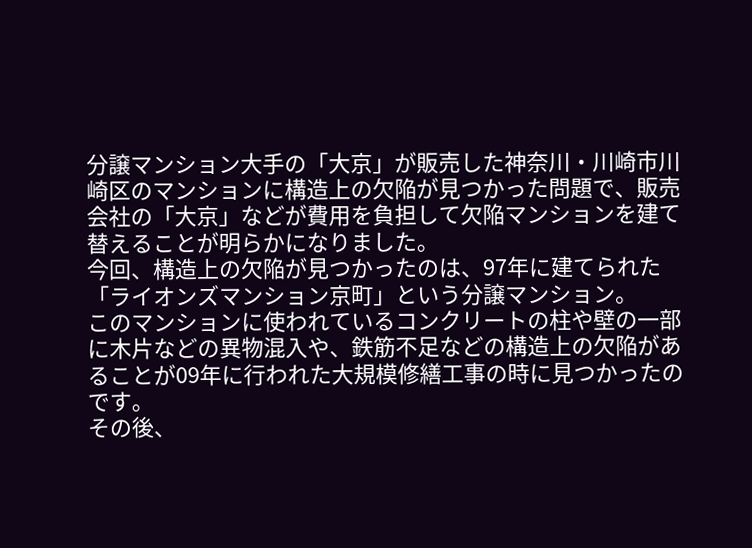分譲マンション大手の「大京」が販売した神奈川・川崎市川崎区のマンションに構造上の欠陥が見つかった問題で、販売会社の「大京」などが費用を負担して欠陥マンションを建て替えることが明らかになりました。
今回、構造上の欠陥が見つかったのは、97年に建てられた「ライオンズマンション京町」という分譲マンション。
このマンションに使われているコンクリートの柱や壁の一部に木片などの異物混入や、鉄筋不足などの構造上の欠陥があることが09年に行われた大規模修繕工事の時に見つかったのです。
その後、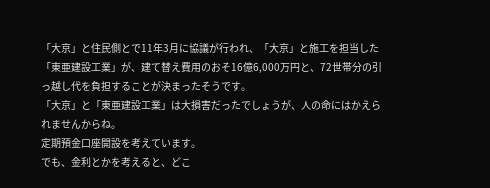「大京」と住民側とで11年3月に協議が行われ、「大京」と施工を担当した「東亜建設工業」が、建て替え費用のおそ16億6,000万円と、72世帯分の引っ越し代を負担することが決まったそうです。
「大京」と「東亜建設工業」は大損害だったでしょうが、人の命にはかえられませんからね。
定期預金口座開設を考えています。
でも、金利とかを考えると、どこ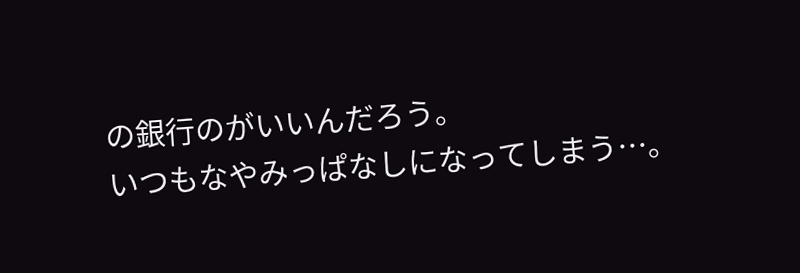の銀行のがいいんだろう。
いつもなやみっぱなしになってしまう…。